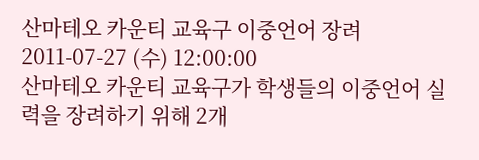산마테오 카운티 교육구 이중언어 장려
2011-07-27 (수) 12:00:00
산마테오 카운티 교육구가 학생들의 이중언어 실력을 장려하기 위해 2개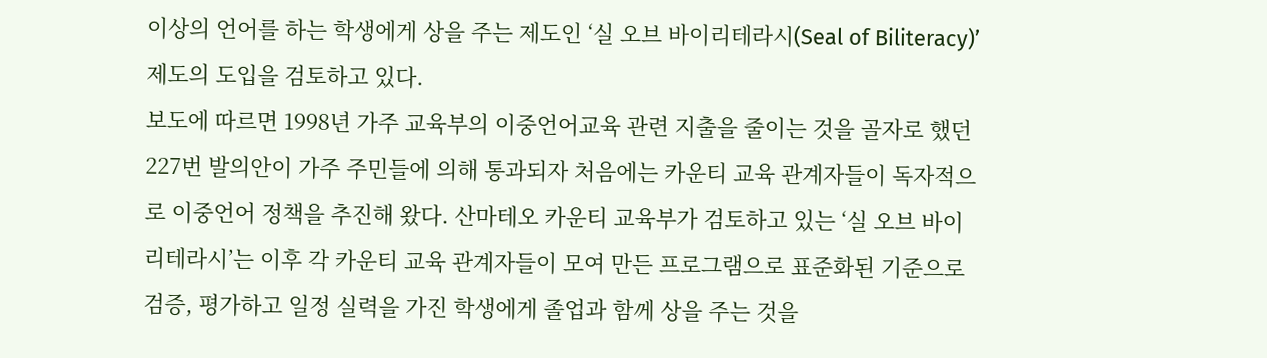이상의 언어를 하는 학생에게 상을 주는 제도인 ‘실 오브 바이리테라시(Seal of Biliteracy)’ 제도의 도입을 검토하고 있다.
보도에 따르면 1998년 가주 교육부의 이중언어교육 관련 지출을 줄이는 것을 골자로 했던 227번 발의안이 가주 주민들에 의해 통과되자 처음에는 카운티 교육 관계자들이 독자적으로 이중언어 정책을 추진해 왔다. 산마테오 카운티 교육부가 검토하고 있는 ‘실 오브 바이리테라시’는 이후 각 카운티 교육 관계자들이 모여 만든 프로그램으로 표준화된 기준으로 검증, 평가하고 일정 실력을 가진 학생에게 졸업과 함께 상을 주는 것을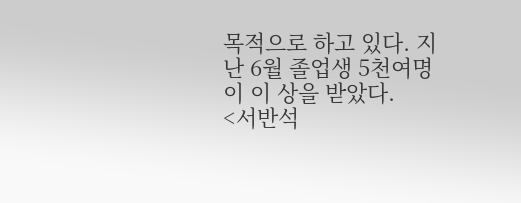목적으로 하고 있다. 지난 6월 졸업생 5천여명이 이 상을 받았다.
<서반석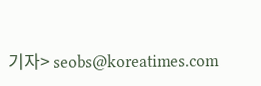기자> seobs@koreatimes.com